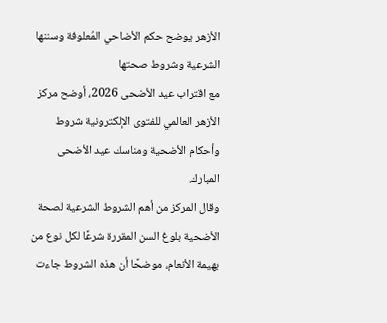الأزهر يوضح حكم الأضاحي المُعلوفة وسننها الشرعية وشروط صحتها
مع اقتراب عيد الأضحى 2026، أوضح مركز الأزهر العالمي للفتوى الإلكترونية شروط وأحكام الأضحية ومناسك عيد الأضحى المبارك.
وقال المركز من أهم الشروط الشرعية لصحة الأضحية بلوغ السن المقررة شرعًا لكل نوع من بهيمة الأنعام، موضحًا أن هذه الشروط جاءت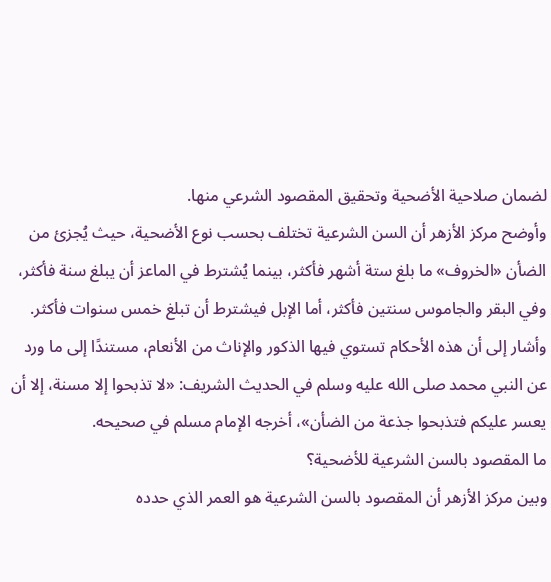لضمان صلاحية الأضحية وتحقيق المقصود الشرعي منها.
وأوضح مركز الأزهر أن السن الشرعية تختلف بحسب نوع الأضحية، حيث يُجزئ من الضأن «الخروف» ما بلغ ستة أشهر فأكثر، بينما يُشترط في الماعز أن يبلغ سنة فأكثر، وفي البقر والجاموس سنتين فأكثر، أما الإبل فيشترط أن تبلغ خمس سنوات فأكثر.
وأشار إلى أن هذه الأحكام تستوي فيها الذكور والإناث من الأنعام، مستندًا إلى ما ورد عن النبي محمد صلى الله عليه وسلم في الحديث الشريف: «لا تذبحوا إلا مسنة، إلا أن يعسر عليكم فتذبحوا جذعة من الضأن»، أخرجه الإمام مسلم في صحيحه.
ما المقصود بالسن الشرعية للأضحية؟
وبين مركز الأزهر أن المقصود بالسن الشرعية هو العمر الذي حدده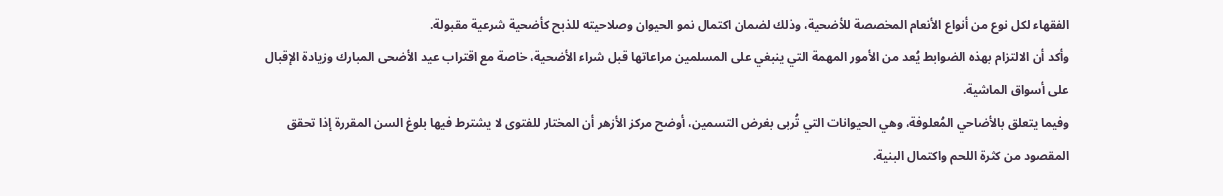الفقهاء لكل نوع من أنواع الأنعام المخصصة للأضحية، وذلك لضمان اكتمال نمو الحيوان وصلاحيته للذبح كأضحية شرعية مقبولة.
وأكد أن الالتزام بهذه الضوابط يُعد من الأمور المهمة التي ينبغي على المسلمين مراعاتها قبل شراء الأضحية، خاصة مع اقتراب عيد الأضحى المبارك وزيادة الإقبال على أسواق الماشية.
وفيما يتعلق بالأضاحي المُعلوفة، وهي الحيوانات التي تُربى بغرض التسمين، أوضح مركز الأزهر أن المختار للفتوى لا يشترط فيها بلوغ السن المقررة إذا تحقق المقصود من كثرة اللحم واكتمال البنية.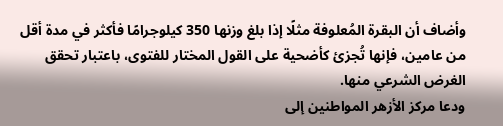وأضاف أن البقرة المُعلوفة مثلًا إذا بلغ وزنها 350 كيلوجرامًا فأكثر في مدة أقل من عامين، فإنها تُجزئ كأضحية على القول المختار للفتوى، باعتبار تحقق الغرض الشرعي منها.
ودعا مركز الأزهر المواطنين إلى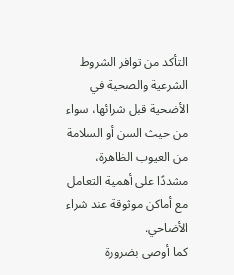التأكد من توافر الشروط الشرعية والصحية في الأضحية قبل شرائها، سواء من حيث السن أو السلامة من العيوب الظاهرة، مشددًا على أهمية التعامل مع أماكن موثوقة عند شراء الأضاحي.
كما أوصى بضرورة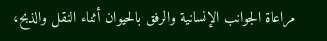مراعاة الجوانب الإنسانية والرفق بالحيوان أثناء النقل والذبح،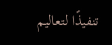تنفيذًا لتعاليم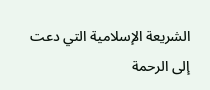الشريعة الإسلامية التي دعت إلى الرحمة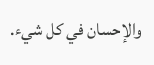والإحسان في كل شيء.